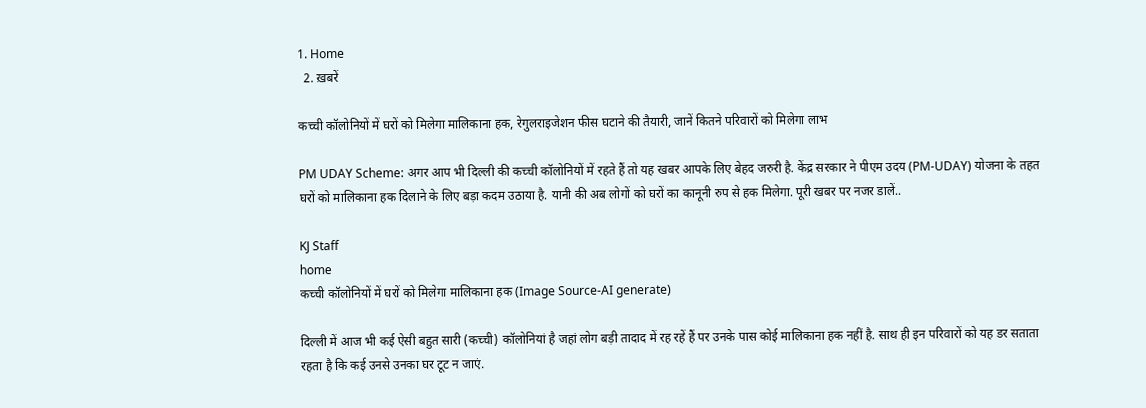1. Home
  2. ख़बरें

कच्ची कॉलोनियों में घरों को मिलेगा मालिकाना हक, रेगुलराइजेशन फीस घटाने की तैयारी, जानें कितने परिवारों को मिलेगा लाभ

PM UDAY Scheme: अगर आप भी दिल्ली की कच्ची कॉलोनियों में रहते हैं तो यह खबर आपके लिए बेहद जरुरी है. केंद्र सरकार ने पीएम उदय (PM-UDAY) योजना के तहत घरों को मालिकाना हक दिलाने के लिए बड़ा कदम उठाया है. यानी की अब लोगों को घरों का कानूनी रुप से हक मिलेगा. पूरी खबर पर नजर डालें..

KJ Staff
home
कच्ची कॉलोनियों में घरों को मिलेगा मालिकाना हक (Image Source-AI generate)

दिल्ली में आज भी कई ऐसी बहुत सारी (कच्ची) कॉलोनियां है जहां लोग बड़ी तादाद में रह रहें हैं पर उनके पास कोई मालिकाना हक नहीं है. साथ ही इन परिवारों को यह डर सताता रहता है कि कई उनसे उनका घर टूट न जाएं.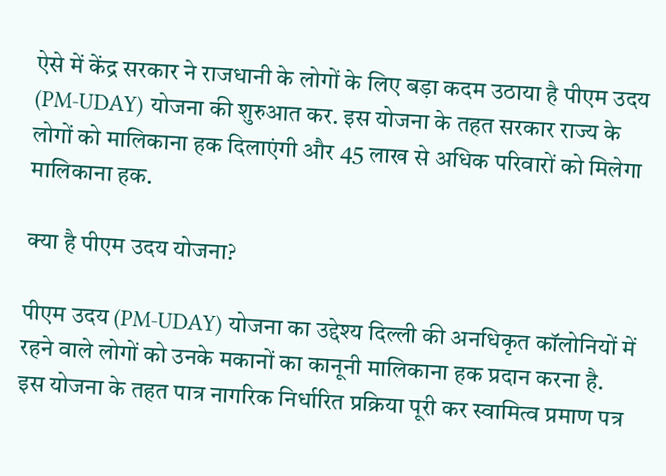ऐसे में केंद्र सरकार ने राजधानी के लोगों के लिए बड़ा कदम उठाया है पीएम उदय (PM-UDAY) योजना की शुरुआत कर. इस योजना के तहत सरकार राज्य के लोगों को मालिकाना हक दिलाएंगी और 45 लाख से अधिक परिवारों को मिलेगा मालिकाना हक.

क्या है पीएम उदय योजना?

पीएम उदय (PM-UDAY) योजना का उद्देश्य दिल्ली की अनधिकृत कॉलोनियों में रहने वाले लोगों को उनके मकानों का कानूनी मालिकाना हक प्रदान करना है. इस योजना के तहत पात्र नागरिक निर्धारित प्रक्रिया पूरी कर स्वामित्व प्रमाण पत्र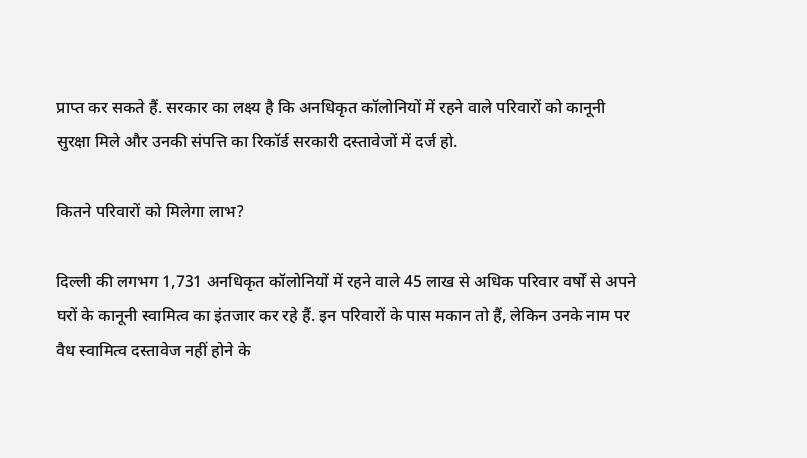प्राप्त कर सकते हैं. सरकार का लक्ष्य है कि अनधिकृत कॉलोनियों में रहने वाले परिवारों को कानूनी सुरक्षा मिले और उनकी संपत्ति का रिकॉर्ड सरकारी दस्तावेजों में दर्ज हो.

कितने परिवारों को मिलेगा लाभ?

दिल्ली की लगभग 1,731 अनधिकृत कॉलोनियों में रहने वाले 45 लाख से अधिक परिवार वर्षों से अपने घरों के कानूनी स्वामित्व का इंतजार कर रहे हैं. इन परिवारों के पास मकान तो हैं, लेकिन उनके नाम पर वैध स्वामित्व दस्तावेज नहीं होने के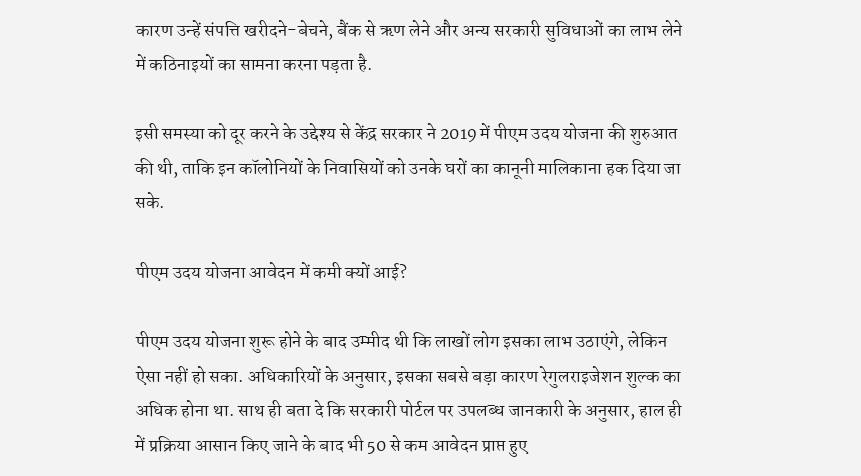कारण उन्हें संपत्ति खरीदने-बेचने, बैंक से ऋण लेने और अन्य सरकारी सुविधाओं का लाभ लेने में कठिनाइयों का सामना करना पड़ता है.

इसी समस्या को दूर करने के उद्देश्य से केंद्र सरकार ने 2019 में पीएम उदय योजना की शुरुआत की थी, ताकि इन कॉलोनियों के निवासियों को उनके घरों का कानूनी मालिकाना हक दिया जा सके.

पीएम उदय योजना आवेदन में कमी क्यों आई?

पीएम उदय योजना शुरू होने के बाद उम्मीद थी कि लाखों लोग इसका लाभ उठाएंगे, लेकिन ऐसा नहीं हो सका. अधिकारियों के अनुसार, इसका सबसे बड़ा कारण रेगुलराइजेशन शुल्क का अधिक होना था. साथ ही बता दे कि सरकारी पोर्टल पर उपलब्ध जानकारी के अनुसार, हाल ही में प्रक्रिया आसान किए जाने के बाद भी 50 से कम आवेदन प्राप्त हुए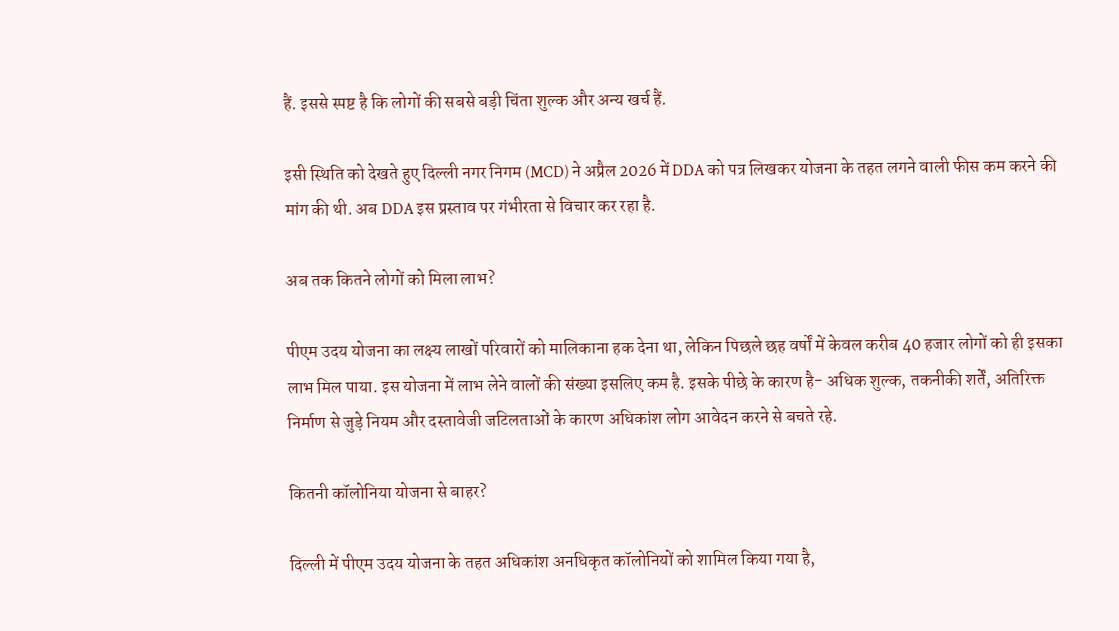हैं. इससे स्पष्ट है कि लोगों की सबसे बड़ी चिंता शुल्क और अन्य खर्च हैं.

इसी स्थिति को देखते हुए दिल्ली नगर निगम (MCD) ने अप्रैल 2026 में DDA को पत्र लिखकर योजना के तहत लगने वाली फीस कम करने की मांग की थी. अब DDA इस प्रस्ताव पर गंभीरता से विचार कर रहा है.

अब तक कितने लोगों को मिला लाभ?

पीएम उदय योजना का लक्ष्य लाखों परिवारों को मालिकाना हक देना था, लेकिन पिछले छह वर्षों में केवल करीब 40 हजार लोगों को ही इसका लाभ मिल पाया. इस योजना में लाभ लेने वालों की संख्या इसलिए कम है. इसके पीछे के कारण है- अधिक शुल्क, तकनीकी शर्तें, अतिरिक्त निर्माण से जुड़े नियम और दस्तावेजी जटिलताओं के कारण अधिकांश लोग आवेदन करने से बचते रहे.

कितनी कॉलोनिया योजना से बाहर?

दिल्ली में पीएम उदय योजना के तहत अधिकांश अनधिकृत कॉलोनियों को शामिल किया गया है,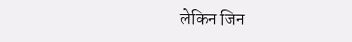लेकिन जिन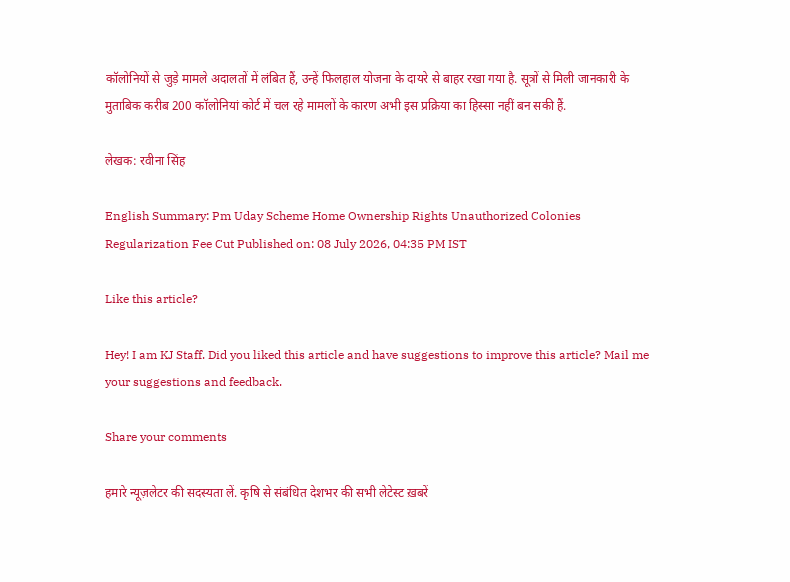कॉलोनियों से जुड़े मामले अदालतों में लंबित हैं, उन्हें फिलहाल योजना के दायरे से बाहर रखा गया है. सूत्रों से मिली जानकारी के मुताबिक करीब 200 कॉलोनियां कोर्ट में चल रहे मामलों के कारण अभी इस प्रक्रिया का हिस्सा नहीं बन सकी हैं.

लेखक: रवीना सिंह

English Summary: Pm Uday Scheme Home Ownership Rights Unauthorized Colonies Regularization Fee Cut Published on: 08 July 2026, 04:35 PM IST

Like this article?

Hey! I am KJ Staff. Did you liked this article and have suggestions to improve this article? Mail me your suggestions and feedback.

Share your comments

हमारे न्यूज़लेटर की सदस्यता लें. कृषि से संबंधित देशभर की सभी लेटेस्ट ख़बरें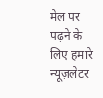मेल पर पढ़ने के लिए हमारे न्यूज़लेटर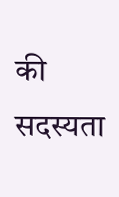की सदस्यता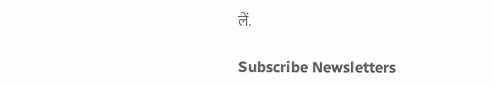लें.

Subscribe Newsletters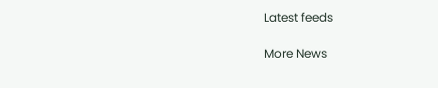Latest feeds

More News